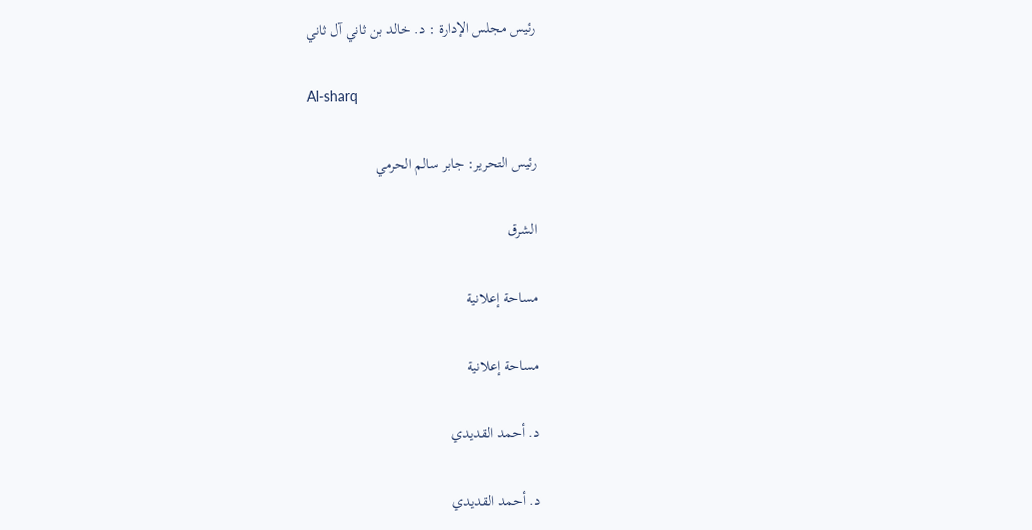رئيس مجلس الإدارة : د. خالد بن ثاني آل ثاني

Al-sharq

رئيس التحرير: جابر سالم الحرمي

الشرق

مساحة إعلانية

مساحة إعلانية

د. أحمد القديدي

د. أحمد القديدي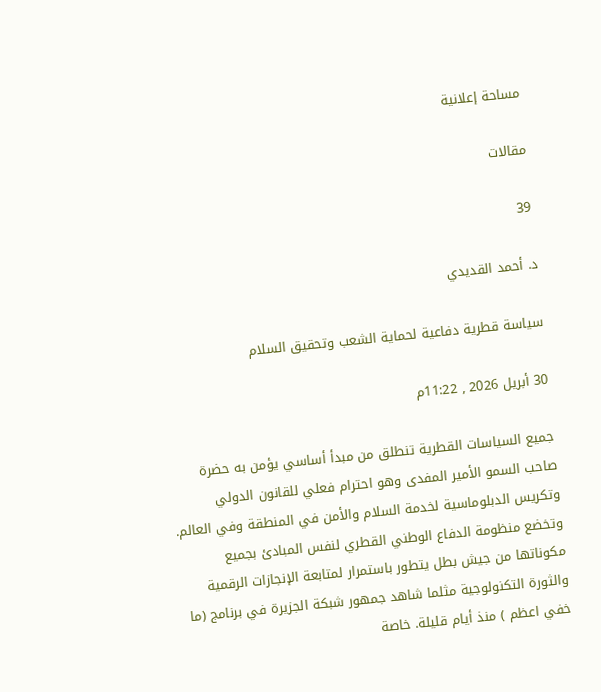مساحة إعلانية

مقالات

39

د. أحمد القديدي

سياسة قطرية دفاعية لحماية الشعب وتحقيق السلام

30 أبريل 2026 , 11:22م

جميع السياسات القطرية تنطلق من مبدأ أساسي يؤمن به حضرة صاحب السمو الأمير المفدى وهو احترام فعلي للقانون الدولي وتكريس الدبلوماسية لخدمة السلام والأمن في المنطقة وفي العالم. وتخضع منظومة الدفاع الوطني القطري لنفس المبادئ بجميع مكوناتها من جيش بطل يتطور باستمرار لمتابعة الإنجازات الرقمية والثورة التكنولوجية مثلما شاهد جمهور شبكة الجزيرة في برنامج (ما خفي اعظم ) منذ أيام قليلة. خاصة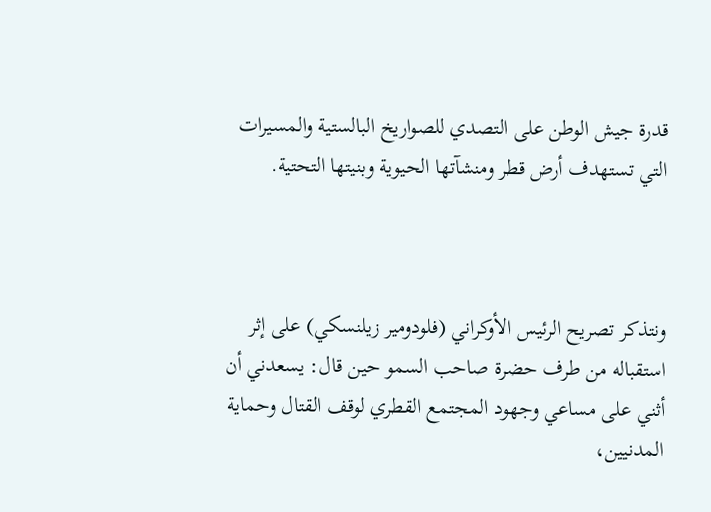قدرة جيش الوطن على التصدي للصواريخ البالستية والمسيرات التي تستهدف أرض قطر ومنشآتها الحيوية وبنيتها التحتية.



ونتذكر تصريح الرئيس الأوكراني (فلودومير زيلنسكي) على إثر استقباله من طرف حضرة صاحب السمو حين قال: يسعدني أن أثني على مساعي وجهود المجتمع القطري لوقف القتال وحماية المدنيين،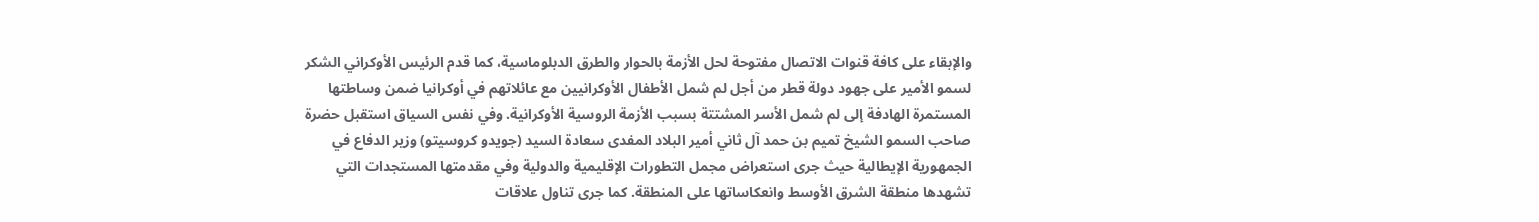والإبقاء على كافة قنوات الاتصال مفتوحة لحل الأزمة بالحوار والطرق الدبلوماسية، كما قدم الرئيس الأوكراني الشكر لسمو الأمير على جهود دولة قطر من أجل لم شمل الأطفال الأوكرانيين مع عائلاتهم في أوكرانيا ضمن وساطتها المستمرة الهادفة إلى لم شمل الأسر المشتتة بسبب الأزمة الروسية الأوكرانية. وفي نفس السياق استقبل حضرة صاحب السمو الشيخ تميم بن حمد آل ثاني أمير البلاد المفدى سعادة السيد (جويدو كروسيتو) وزير الدفاع في الجمهورية الإيطالية حيث جرى استعراض مجمل التطورات الإقليمية والدولية وفي مقدمتها المستجدات التي تشهدها منطقة الشرق الأوسط وانعكاساتها على المنطقة. كما جرى تناول علاقات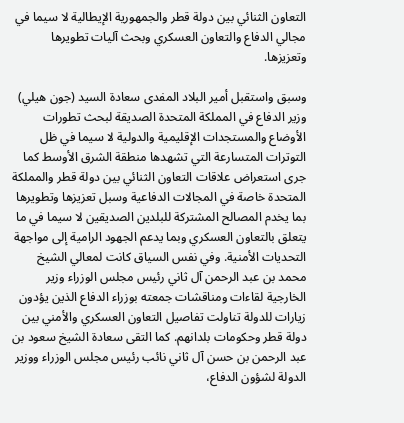التعاون الثنائي بين دولة قطر والجمهورية الإيطالية لا سيما في مجالي الدفاع والتعاون العسكري وبحث آليات تطويرها وتعزيزها.

وسبق واستقبل أمير البلاد المفدى سعادة السيد (جون هيلي) وزير الدفاع في المملكة المتحدة الصديقة لبحث تطورات الأوضاع والمستجدات الإقليمية والدولية لا سيما في ظل التوترات المتسارعة التي تشهدها منطقة الشرق الأوسط كما جرى استعراض علاقات التعاون الثنائي بين دولة قطر والمملكة المتحدة خاصة في المجالات الدفاعية وسبل تعزيزها وتطويرها بما يخدم المصالح المشتركة للبلدين الصديقين لا سيما في ما يتعلق بالتعاون العسكري وبما يدعم الجهود الرامية إلى مواجهة التحديات الأمنية. وفي نفس السياق كانت لمعالي الشيخ محمد بن عبد الرحمن آل ثاني رئيس مجلس الوزراء وزير الخارجية لقاءات ومناقشات جمعته بوزراء الدفاع الذين يؤدون زيارات للدولة تناولت تفاصيل التعاون العسكري والأمني بين دولة قطر وحكومات بلدانهم. كما التقى سعادة الشيخ سعود بن عبد الرحمن بن حسن آل ثاني نائب رئيس مجلس الوزراء ووزير الدولة لشؤون الدفاع،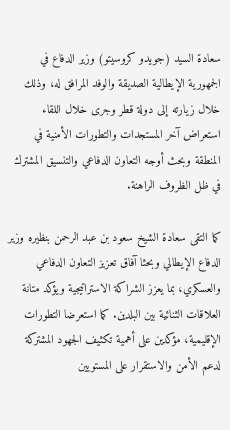سعادة السيد (جويدو كروسيتو) وزير الدفاع في الجمهورية الإيطالية الصديقة والوفد المرافق له، وذلك خلال زيارته إلى دولة قطر وجرى خلال اللقاء استعراض آخر المستجدات والتطورات الأمنية في المنطقة وبحث أوجه التعاون الدفاعي والتنسيق المشترك في ظل الظروف الراهنة.

كما التقى سعادة الشيخ سعود بن عبد الرحمن بنظيره وزير الدفاع الإيطالي وبحثا آفاق تعزيز التعاون الدفاعي والعسكري، بما يعزز الشراكة الاستراتيجية ويؤكد متانة العلاقات الثنائية بين البلدين. كما استعرضا التطورات الإقليمية، مؤكدين على أهمية تكثيف الجهود المشتركة لدعم الأمن والاستقرار على المستويين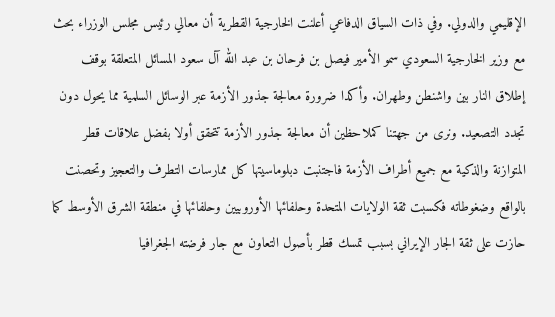الإقليمي والدولي. وفي ذات السياق الدفاعي أعلنت الخارجية القطرية أن معالي رئيس مجلس الوزراء بحث مع وزير الخارجية السعودي سمو الأمير فيصل بن فرحان بن عبد الله آل سعود المسائل المتعلقة بوقف إطلاق النار بين واشنطن وطهران. وأكدا ضرورة معالجة جذور الأزمة عبر الوسائل السلمية مما يحول دون تجدد التصعيد. ونرى من جهتنا كملاحظين أن معالجة جذور الأزمة تتحقق أولا بفضل علاقات قطر المتوازنة والذكية مع جميع أطراف الأزمة فاجتنبت دبلوماسيتها كل ممارسات التطرف والتعجيز وتحصنت بالواقع وضغوطاته فكسبت ثقة الولايات المتحدة وحلفائها الأوروبيين وحلفائها في منطقة الشرق الأوسط كما حازت على ثقة الجار الإيراني بسبب تمسك قطر بأصول التعاون مع جار فرضته الجغرافيا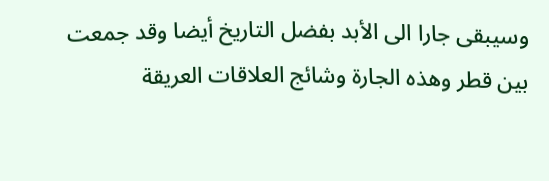وسيبقى جارا الى الأبد بفضل التاريخ أيضا وقد جمعت بين قطر وهذه الجارة وشائج العلاقات العريقة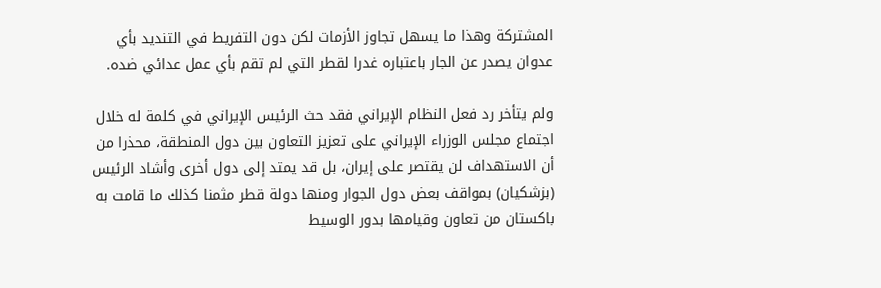المشتركة وهذا ما يسهل تجاوز الأزمات لكن دون التفريط في التنديد بأي عدوان يصدر عن الجار باعتباره غدرا لقطر التي لم تقم بأي عمل عدائي ضده.

ولم يتأخر رد فعل النظام الإيراني فقد حث الرئيس الإيراني في كلمة له خلال اجتماع مجلس الوزراء الإيراني على تعزيز التعاون بين دول المنطقة، محذرا من أن الاستهداف لن يقتصر على إيران، بل قد يمتد إلى دول أخرى وأشاد الرئيس (بزشكيان) بمواقف بعض دول الجوار ومنها دولة قطر مثمنا كذلك ما قامت به باكستان من تعاون وقيامها بدور الوسيط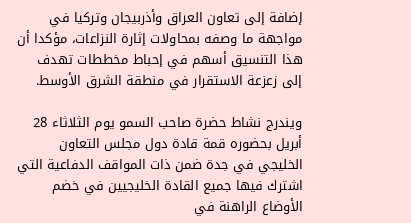إضافة إلى تعاون العراق وأذربيجان وتركيا في مواجهة ما وصفه بمحاولات إثارة النزاعات، مؤكدا أن هذا التنسيق أسهم في إحباط مخططات تهدف إلى زعزعة الاستقرار في منطقة الشرق الأوسط.

ويندرج نشاط حضرة صاحب السمو يوم الثلاثاء 28 أبريل بحضوره قمة قادة دول مجلس التعاون الخليجي في جدة ضمن ذات المواقف الدفاعية التي اشترك فيها جميع القادة الخليجيين في خضم الأوضاع الراهنة في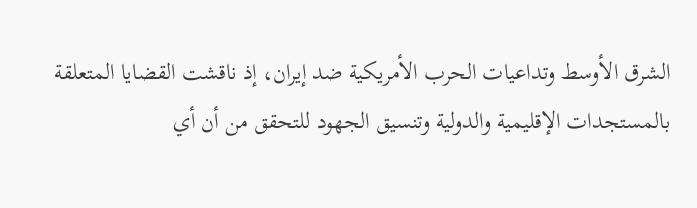الشرق الأوسط وتداعيات الحرب الأمريكية ضد إيران، إذ ناقشت القضايا المتعلقة بالمستجدات الإقليمية والدولية وتنسيق الجهود للتحقق من أن أي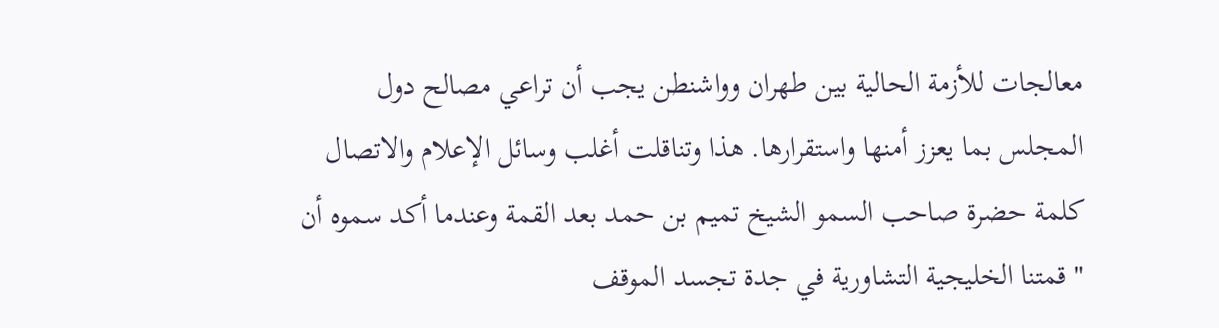معالجات للأزمة الحالية بين طهران وواشنطن يجب أن تراعي مصالح دول المجلس بما يعزز أمنها واستقرارها. هذا وتناقلت أغلب وسائل الإعلام والاتصال كلمة حضرة صاحب السمو الشيخ تميم بن حمد بعد القمة وعندما أكد سموه أن " قمتنا الخليجية التشاورية في جدة تجسد الموقف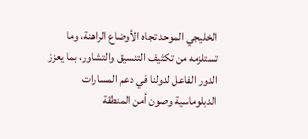الخليجي الموحد تجاه الأوضاع الراهنة، وما تستلزمه من تكثيف التنسيق والتشاور، بما يعزز الدور الفاعل لدولنا في دعم المسارات الدبلوماسية وصون أمن المنطقة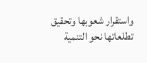واستقرار شعوبها وتحقيق تطلعاتها نحو التنمية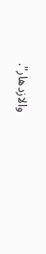والازدهار".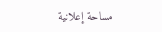مساحة إعلانية